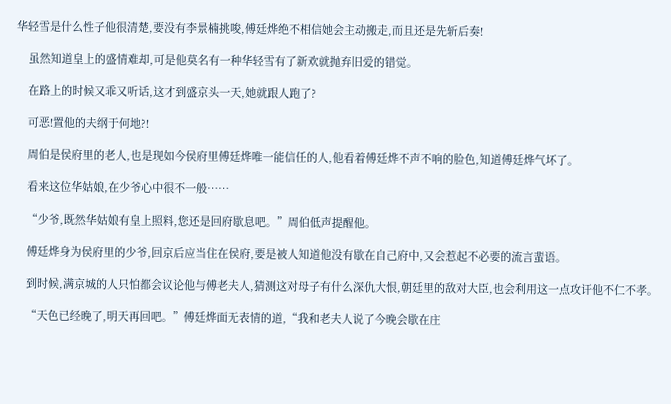华轻雪是什么性子他很清楚,要没有李景楠挑唆,傅廷烨绝不相信她会主动搬走,而且还是先斩后奏!

    虽然知道皇上的盛情难却,可是他莫名有一种华轻雪有了新欢就抛弃旧爱的错觉。

    在路上的时候又乖又听话,这才到盛京头一天,她就跟人跑了?

    可恶!置他的夫纲于何地?!

    周伯是侯府里的老人,也是现如今侯府里傅廷烨唯一能信任的人,他看着傅廷烨不声不响的脸色,知道傅廷烨气坏了。

    看来这位华姑娘,在少爷心中很不一般……

    “少爷,既然华姑娘有皇上照料,您还是回府歇息吧。”周伯低声提醒他。

    傅廷烨身为侯府里的少爷,回京后应当住在侯府,要是被人知道他没有歇在自己府中,又会惹起不必要的流言蜚语。

    到时候,满京城的人只怕都会议论他与傅老夫人,猜测这对母子有什么深仇大恨,朝廷里的敌对大臣,也会利用这一点攻讦他不仁不孝。

    “天色已经晚了,明天再回吧。”傅廷烨面无表情的道,“我和老夫人说了今晚会歇在庄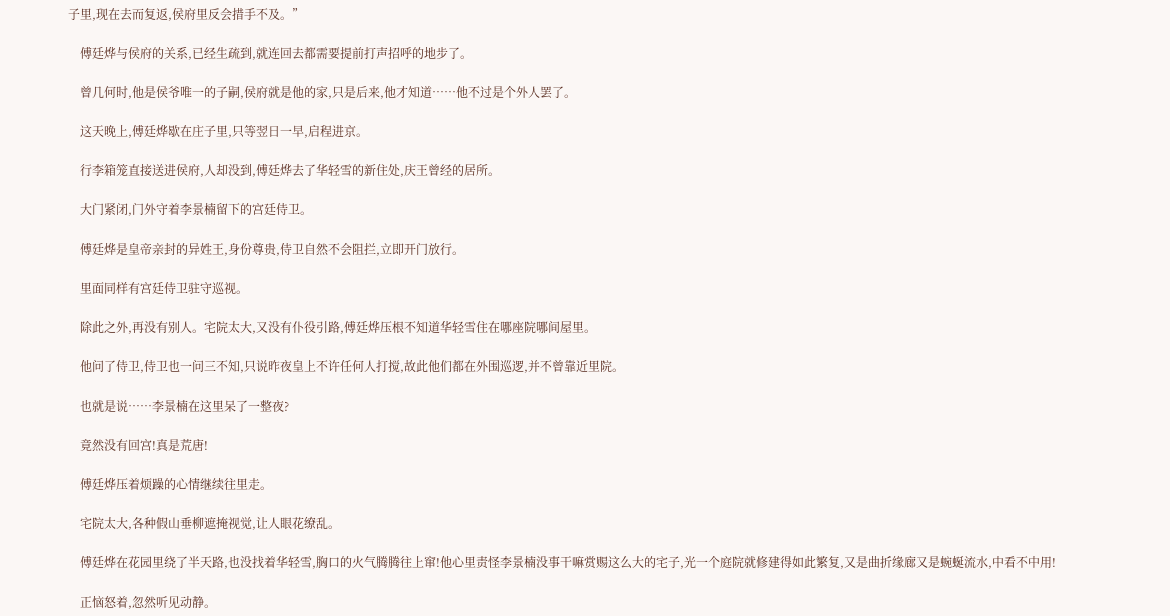子里,现在去而复返,侯府里反会措手不及。”

    傅廷烨与侯府的关系,已经生疏到,就连回去都需要提前打声招呼的地步了。

    曾几何时,他是侯爷唯一的子嗣,侯府就是他的家,只是后来,他才知道……他不过是个外人罢了。

    这天晚上,傅廷烨歇在庄子里,只等翌日一早,启程进京。

    行李箱笼直接送进侯府,人却没到,傅廷烨去了华轻雪的新住处,庆王曾经的居所。

    大门紧闭,门外守着李景楠留下的宫廷侍卫。

    傅廷烨是皇帝亲封的异姓王,身份尊贵,侍卫自然不会阻拦,立即开门放行。

    里面同样有宫廷侍卫驻守巡视。

    除此之外,再没有别人。宅院太大,又没有仆役引路,傅廷烨压根不知道华轻雪住在哪座院哪间屋里。

    他问了侍卫,侍卫也一问三不知,只说昨夜皇上不许任何人打搅,故此他们都在外围巡逻,并不曾靠近里院。

    也就是说……李景楠在这里呆了一整夜?

    竟然没有回宫!真是荒唐!

    傅廷烨压着烦躁的心情继续往里走。

    宅院太大,各种假山垂柳遮掩视觉,让人眼花缭乱。

    傅廷烨在花园里绕了半天路,也没找着华轻雪,胸口的火气腾腾往上窜!他心里责怪李景楠没事干嘛赏赐这么大的宅子,光一个庭院就修建得如此繁复,又是曲折缘廊又是蜿蜒流水,中看不中用!

    正恼怒着,忽然听见动静。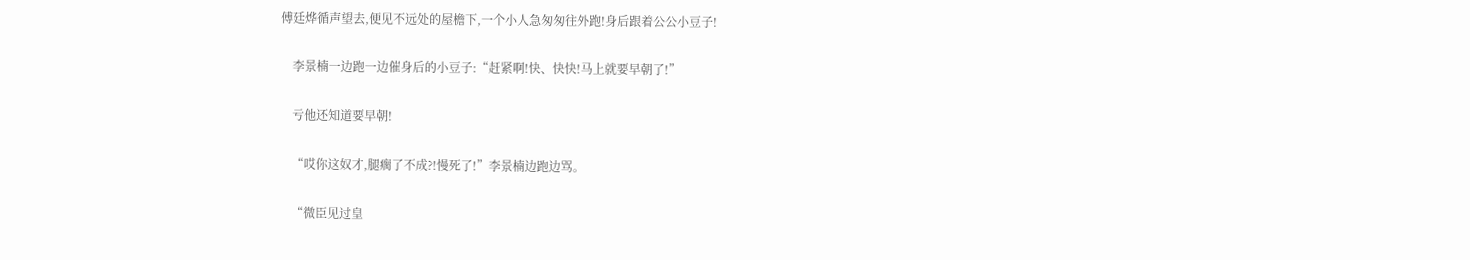傅廷烨循声望去,便见不远处的屋檐下,一个小人急匆匆往外跑!身后跟着公公小豆子!

    李景楠一边跑一边催身后的小豆子:“赶紧啊!快、快快!马上就要早朝了!”

    亏他还知道要早朝!

    “哎你这奴才,腿瘸了不成?!慢死了!”李景楠边跑边骂。

    “微臣见过皇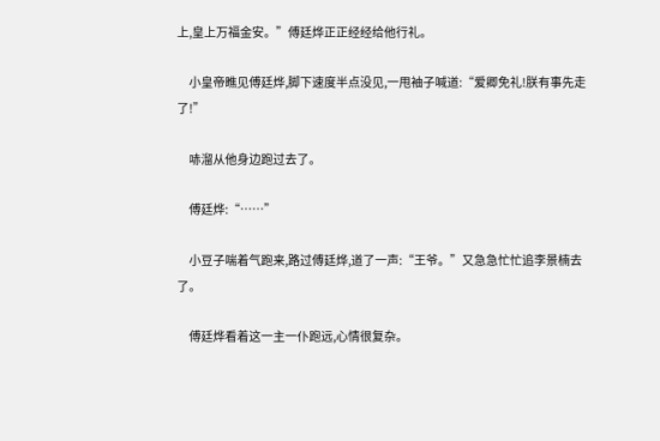上,皇上万福金安。”傅廷烨正正经经给他行礼。

    小皇帝瞧见傅廷烨,脚下速度半点没见,一甩袖子喊道:“爱卿免礼!朕有事先走了!”

    哧溜从他身边跑过去了。

    傅廷烨:“……”

    小豆子喘着气跑来,路过傅廷烨,道了一声:“王爷。”又急急忙忙追李景楠去了。

    傅廷烨看着这一主一仆跑远,心情很复杂。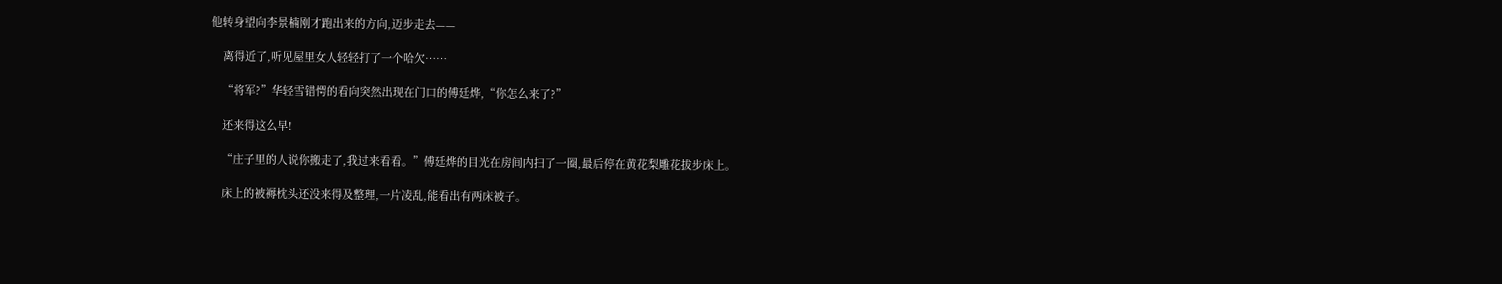他转身望向李景楠刚才跑出来的方向,迈步走去——

    离得近了,听见屋里女人轻轻打了一个哈欠……

    “将军?”华轻雪错愕的看向突然出现在门口的傅廷烨,“你怎么来了?”

    还来得这么早!

    “庄子里的人说你搬走了,我过来看看。”傅廷烨的目光在房间内扫了一圈,最后停在黄花梨雕花拔步床上。

    床上的被褥枕头还没来得及整理,一片凌乱,能看出有两床被子。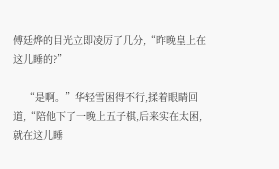傅廷烨的目光立即凌厉了几分,“昨晚皇上在这儿睡的?”

    “是啊。”华轻雪困得不行,揉着眼睛回道,“陪他下了一晚上五子棋,后来实在太困,就在这儿睡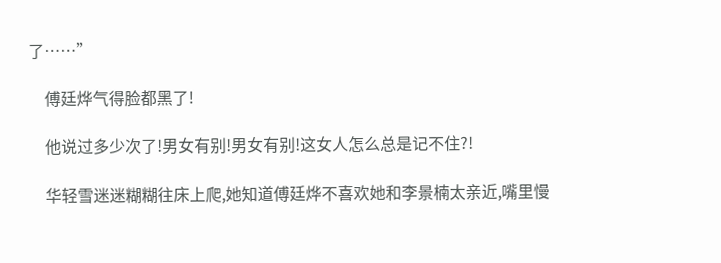了……”

    傅廷烨气得脸都黑了!

    他说过多少次了!男女有别!男女有别!这女人怎么总是记不住?!

    华轻雪迷迷糊糊往床上爬,她知道傅廷烨不喜欢她和李景楠太亲近,嘴里慢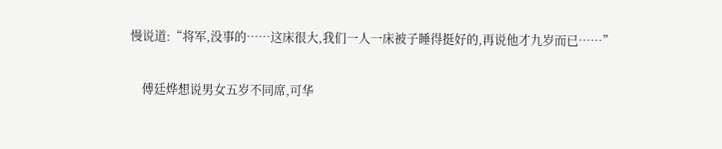慢说道:“将军,没事的……这床很大,我们一人一床被子睡得挺好的,再说他才九岁而已……”

    傅廷烨想说男女五岁不同席,可华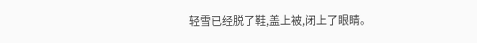轻雪已经脱了鞋,盖上被,闭上了眼睛。